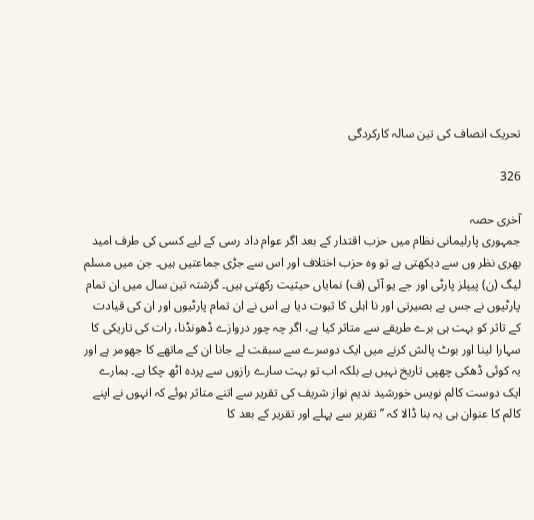تحریک انصاف کی تین سالہ کارکردگی

326

آخری حصہ
جمہوری پارلیمانی نظام میں حزب اقتدار کے بعد اگر عوام داد رسی کے لیے کسی کی طرف امید بھری نظر وں سے دیکھتی ہے تو وہ حزب اختلاف اور اس سے جڑی جماعتیں ہیں۔ جن میں مسلم لیگ (ن) پیپلز پارٹی اور جے یو آئی (ف) نمایاں حیثیت رکھتی ہیں۔ گزشتہ تین سال میں ان تمام پارٹیوں نے جس بے بصیرتی اور نا اہلی کا ثبوت دیا ہے اس نے ان تمام پارٹیوں اور ان کی قیادت کے تاثر کو بہت ہی برے طریقے سے متاثر کیا ہے، اگر چہ چور دروازے ڈھونڈنا، رات کی تاریکی کا سہارا لینا اور بوٹ پالش کرنے میں ایک دوسرے سے سبقت لے جانا ان کے ماتھے کا جھومر ہے اور یہ کوئی ڈھکی چھپی تاریخ نہیں ہے بلکہ اب تو بہت سارے رازوں سے پردہ اٹھ چکا ہے۔ ہمارے ایک دوست کالم نویس خورشید ندیم نواز شریف کی تقریر سے اتنے متاثر ہوئے کہ انہوں نے اپنے کالم کا عنوان ہی یہ بنا ڈالا کہ ’’تقریر سے پہلے اور تقریر کے بعد کا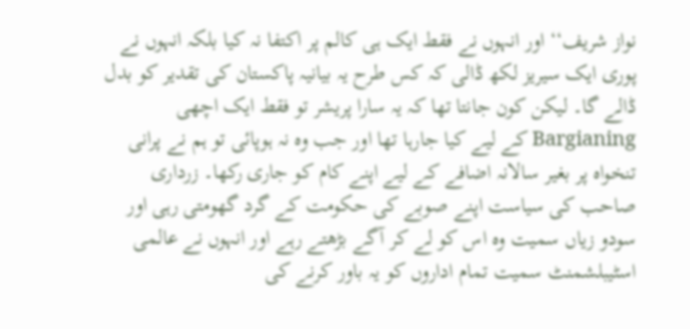نواز شریف‘‘ اور انہوں نے فقط ایک ہی کالم پر اکتفا نہ کیا بلکہ انہوں نے پوری ایک سیریز لکھ ڈالی کہ کس طرح یہ بیانیہ پاکستان کی تقدیر کو بدل ڈالے گا۔ لیکن کون جانتا تھا کہ یہ سارا پریشر تو فقط ایک اچھی Bargianing کے لیے کیا جارہا تھا اور جب وہ نہ ہوپائی تو ہم نے پرانی تنخواہ پر بغیر سالانہ اضافے کے لیے اپنے کام کو جاری رکھا۔ زرداری صاحب کی سیاست اپنے صوبے کی حکومت کے گرد گھومتی رہی اور سودو زیاں سمیت وہ اس کو لے کر آگے بڑھتے رہے اور انہوں نے عالمی اسٹیبلشمنٹ سمیت تمام اداروں کو یہ باور کرنے کی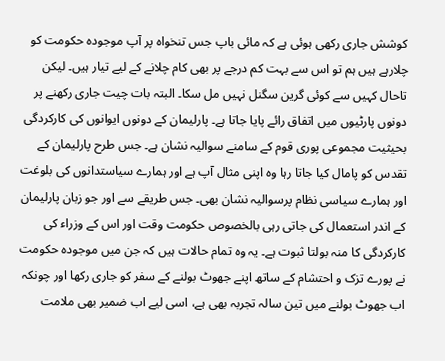کوشش جاری رکھی ہوئی ہے کہ مائی باپ جس تنخواہ پر آپ موجودہ حکومت کو چلارہے ہیں ہم تو اس سے بہت کم درجے پر بھی کام چلانے کے لیے تیار ہیں۔ لیکن تاحال کہیں سے کوئی گرین سگنل نہیں مل سکا۔ البتہ بات چیت جاری رکھنے پر دونوں پارٹیوں میں اتفاق رائے پایا جاتا ہے۔ پارلیمان کے دونوں ایوانوں کی کارکردگی بحیثیت مجموعی پوری قوم کے سامنے سوالیہ نشان ہے۔ جس طرح پارلیمان کے تقدس کو پامال کیا جاتا رہا وہ اپنی مثال آپ ہے اور ہمارے سیاستدانوں کی بلوغت اور ہمارے سیاسی نظام پرسوالیہ نشان بھی۔ جس طریقے سے اور جو زبان پارلیمان کے اندر استعمال کی جاتی رہی بالخصوص حکومت وقت اور اس کے وزراء کی کارکردگی کا منہ بولتا ثبوت ہے۔ یہ وہ تمام حالات ہیں کہ جن میں موجودہ حکومت نے پورے تزک و احتشام کے ساتھ اپنے جھوٹ بولنے کے سفر کو جاری رکھا اور چونکہ اب جھوٹ بولنے میں تین سالہ تجربہ بھی ہے، اسی لیے اب ضمیر بھی ملامت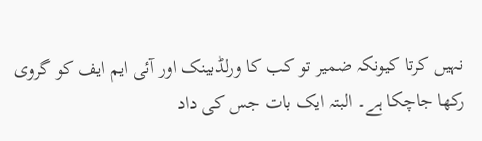نہیں کرتا کیونکہ ضمیر تو کب کا ورلڈبینک اور آئی ایم ایف کو گروی رکھا جاچکا ہے۔ البتہ ایک بات جس کی داد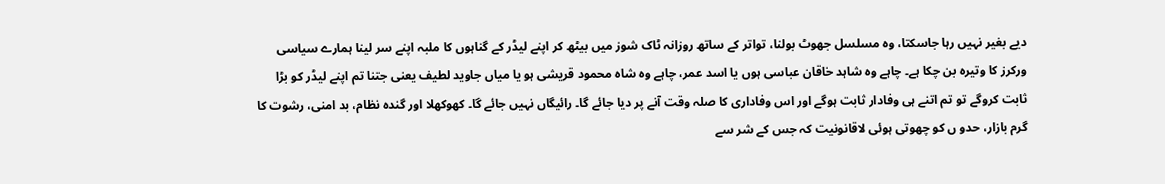دیے بغیر نہیں رہا جاسکتا، وہ مسلسل جھوٹ بولنا، تواتر کے ساتھ روزانہ ٹاک شوز میں بیٹھ کر اپنے لیڈر کے گناہوں کا ملبہ اپنے سر لینا ہمارے سیاسی ورکرز کا وتیرہ بن چکا ہے۔ چاہے وہ شاہد خاقان عباسی ہوں یا اسد عمر، چاہے وہ شاہ محمود قریشی ہو یا میاں جاوید لطیف یعنی جتنا تم اپنے لیڈر کو بڑا ثابت کروگے تو تم اتنے ہی وفادار ثابت ہوگے اور اس وفاداری کا صلہ وقت آنے پر دیا جائے گا۔ رائیگاں نہیں جائے گا۔ کھوکھلا اور گندہ نظام، بد امنی، رشوت کا گرم بازار، حدو ں کو چھوتی ہوئی لاقانونیت کہ جس کے شر سے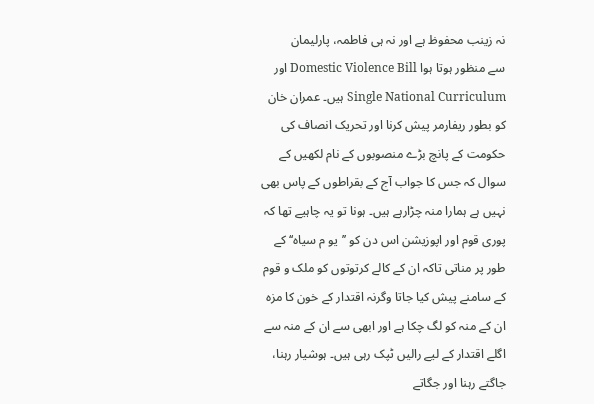نہ زینب محفوظ ہے اور نہ ہی فاطمہ، پارلیمان
سے منظور ہوتا ہوا Domestic Violence Bill اور Single National Curriculum ہیں۔ عمران خان کو بطور ریفارمر پیش کرنا اور تحریک انصاف کی حکومت کے پانچ بڑے منصوبوں کے نام لکھیں کے سوال کہ جس کا جواب آج کے بقراطوں کے پاس بھی نہیں ہے ہمارا منہ چڑارہے ہیں۔ ہونا تو یہ چاہیے تھا کہ پوری قوم اور اپوزیشن اس دن کو ’’یو م سیاہ‘‘ کے طور پر مناتی تاکہ ان کے کالے کرتوتوں کو ملک و قوم کے سامنے پیش کیا جاتا وگرنہ اقتدار کے خون کا مزہ ان کے منہ کو لگ چکا ہے اور ابھی سے ان کے منہ سے اگلے اقتدار کے لیے رالیں ٹپک رہی ہیں۔ ہوشیار رہنا، جاگتے رہنا اور جگاتے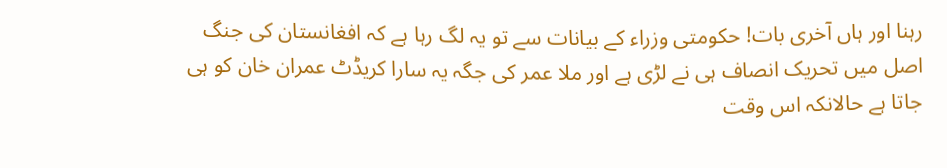رہنا اور ہاں آخری بات! حکومتی وزراء کے بیانات سے تو یہ لگ رہا ہے کہ افغانستان کی جنگ اصل میں تحریک انصاف ہی نے لڑی ہے اور ملا عمر کی جگہ یہ سارا کریڈٹ عمران خان کو ہی جاتا ہے حالانکہ اس وقت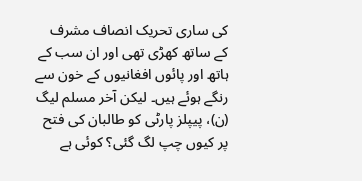کی ساری تحریک انصاف مشرف کے ساتھ کھڑی تھی اور ان سب کے ہاتھ اور پائوں افغانیوں کے خون سے رنگے ہوئے ہیں۔ لیکن آخر مسلم لیگ (ن)، پیپلز پارٹی کو طالبان کی فتح پر کیوں چپ لگ گئی؟ کوئی ہے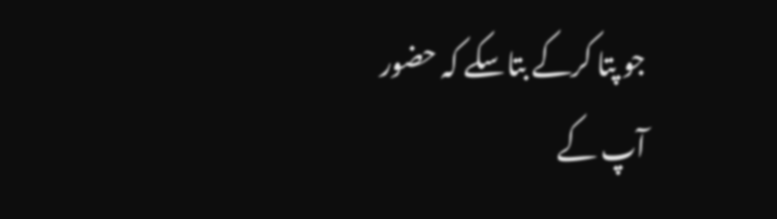جو پتا کرکے بتاسکے کہ حضور آپ کے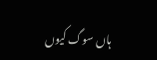ہاں سوگ کیوں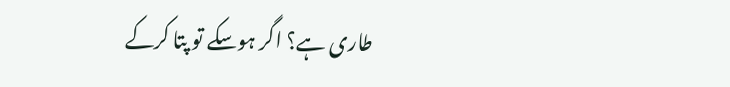طاری ہے؟ اگر ہوسکے تو پتا کرکے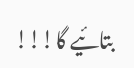بتائیے گا!!!